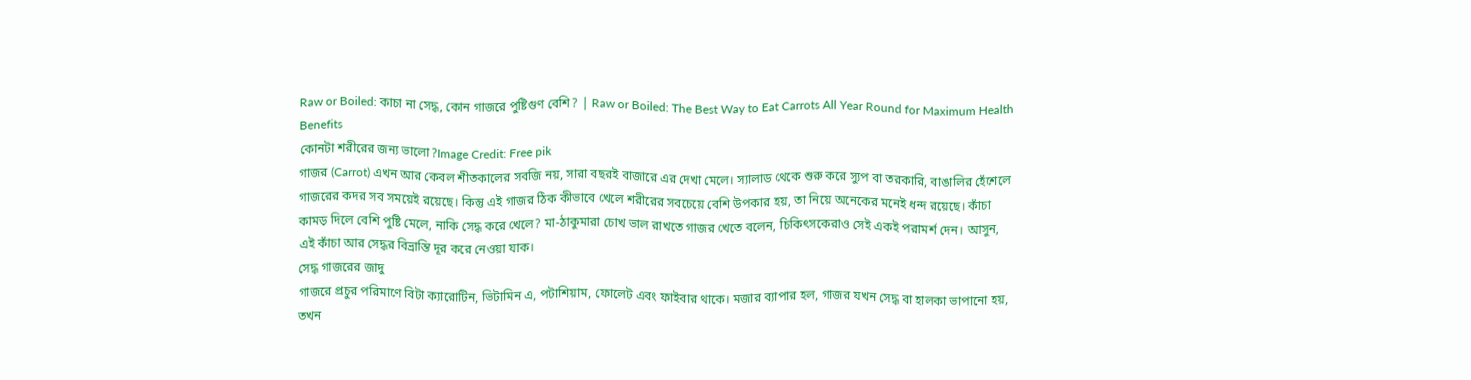Raw or Boiled: কাচা না সেদ্ধ, কোন গাজরে পুষ্টিগুণ বেশি? | Raw or Boiled: The Best Way to Eat Carrots All Year Round for Maximum Health Benefits
কোনটা শরীরের জন্য ভালো?Image Credit: Free pik
গাজর (Carrot) এখন আর কেবল শীতকালের সবজি নয়, সারা বছরই বাজারে এর দেখা মেলে। স্যালাড থেকে শুরু করে স্যুপ বা তরকারি, বাঙালির হেঁশেলে গাজরের কদর সব সময়েই রয়েছে। কিন্তু এই গাজর ঠিক কীভাবে খেলে শরীরের সবচেয়ে বেশি উপকার হয়, তা নিয়ে অনেকের মনেই ধন্দ রয়েছে। কাঁচা কামড় দিলে বেশি পুষ্টি মেলে, নাকি সেদ্ধ করে খেলে? মা-ঠাকুমারা চোখ ভাল রাখতে গাজর খেতে বলেন, চিকিৎসকেরাও সেই একই পরামর্শ দেন। আসুন, এই কাঁচা আর সেদ্ধর বিভ্রান্তি দূর করে নেওয়া যাক।
সেদ্ধ গাজরের জাদু
গাজরে প্রচুর পরিমাণে বিটা ক্যারোটিন, ভিটামিন এ, পটাশিয়াম, ফোলেট এবং ফাইবার থাকে। মজার ব্যাপার হল, গাজর যখন সেদ্ধ বা হালকা ভাপানো হয়, তখন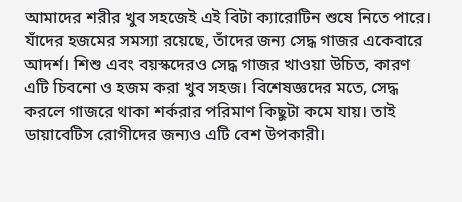আমাদের শরীর খুব সহজেই এই বিটা ক্যারোটিন শুষে নিতে পারে। যাঁদের হজমের সমস্যা রয়েছে, তাঁদের জন্য সেদ্ধ গাজর একেবারে আদর্শ। শিশু এবং বয়স্কদেরও সেদ্ধ গাজর খাওয়া উচিত, কারণ এটি চিবনো ও হজম করা খুব সহজ। বিশেষজ্ঞদের মতে, সেদ্ধ করলে গাজরে থাকা শর্করার পরিমাণ কিছুটা কমে যায়। তাই ডায়াবেটিস রোগীদের জন্যও এটি বেশ উপকারী।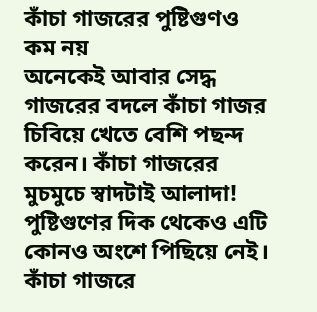কাঁচা গাজরের পুষ্টিগুণও কম নয়
অনেকেই আবার সেদ্ধ গাজরের বদলে কাঁচা গাজর চিবিয়ে খেতে বেশি পছন্দ করেন। কাঁচা গাজরের মুচমুচে স্বাদটাই আলাদা! পুষ্টিগুণের দিক থেকেও এটি কোনও অংশে পিছিয়ে নেই। কাঁচা গাজরে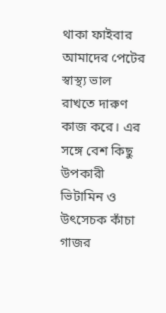থাকা ফাইবার আমাদের পেটের স্বাস্থ্য ভাল রাখতে দারুণ কাজ করে। এর সঙ্গে বেশ কিছু উপকারী ভিটামিন ও উৎসেচক কাঁচা গাজর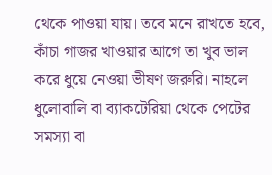থেকে পাওয়া যায়। তবে মনে রাখতে হবে, কাঁচা গাজর খাওয়ার আগে তা খুব ভাল করে ধুয়ে নেওয়া ভীষণ জরুরি। নাহলে ধুলোবালি বা ব্যাকটেরিয়া থেকে পেটের সমস্যা বা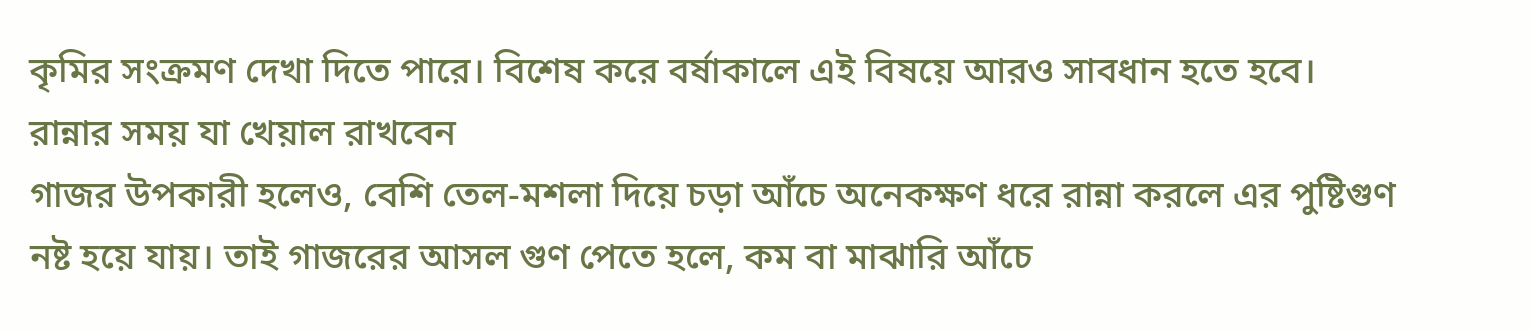কৃমির সংক্রমণ দেখা দিতে পারে। বিশেষ করে বর্ষাকালে এই বিষয়ে আরও সাবধান হতে হবে।
রান্নার সময় যা খেয়াল রাখবেন
গাজর উপকারী হলেও, বেশি তেল-মশলা দিয়ে চড়া আঁচে অনেকক্ষণ ধরে রান্না করলে এর পুষ্টিগুণ নষ্ট হয়ে যায়। তাই গাজরের আসল গুণ পেতে হলে, কম বা মাঝারি আঁচে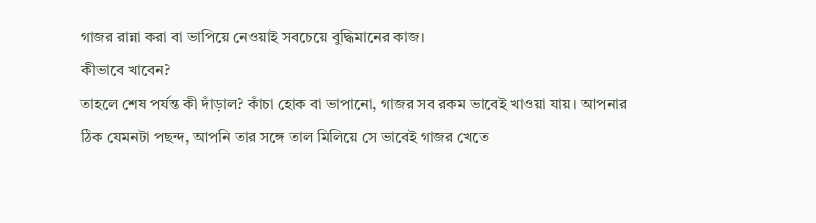গাজর রান্না করা বা ভাপিয়ে নেওয়াই সবচেয়ে বুদ্ধিমানের কাজ।
কীভাবে খাবেন?
তাহলে শেষ পর্যন্ত কী দাঁড়াল? কাঁচা হোক বা ভাপানো, গাজর সব রকম ভাবেই খাওয়া যায়। আপনার ঠিক যেমনটা পছন্দ, আপনি তার সঙ্গে তাল মিলিয়ে সে ভাবেই গাজর খেতে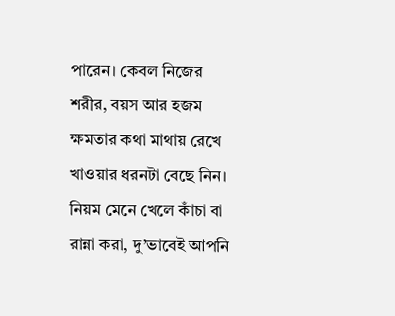পারেন। কেবল নিজের শরীর, বয়স আর হজম ক্ষমতার কথা মাথায় রেখে খাওয়ার ধরনটা বেছে নিন। নিয়ম মেনে খেলে কাঁচা বা রান্না করা, দু’ভাবেই আপনি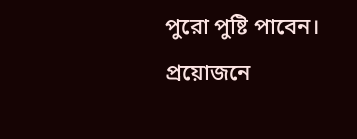পুরো পুষ্টি পাবেন। প্রয়োজনে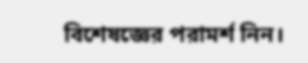বিশেষজ্ঞের পরামর্শ নিন।